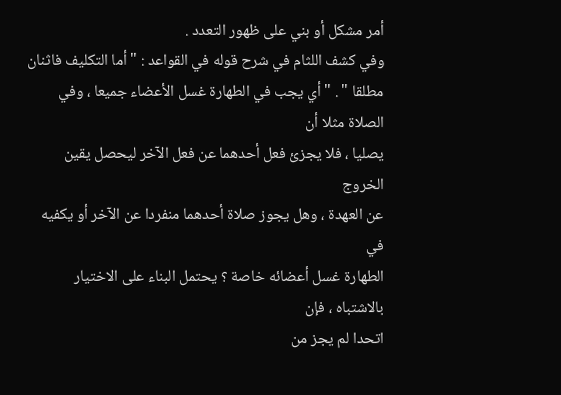أمر مشكل أو بني على ظهور التعدد .
وفي كشف اللثام في شرح قوله في القواعد : " أما التكليف فاثنان
مطلقا " . " أي يجب في الطهارة غسل الأعضاء جميعا ، وفي الصلاة مثلا أن
يصليا ، فلا يجزئ فعل أحدهما عن فعل الآخر ليحصل يقين الخروج
عن العهدة ، وهل يجوز صلاة أحدهما منفردا عن الآخر أو يكفيه في
الطهارة غسل أعضائه خاصة ؟ يحتمل البناء على الاختيار بالاشتباه ، فإن
اتحدا لم يجز من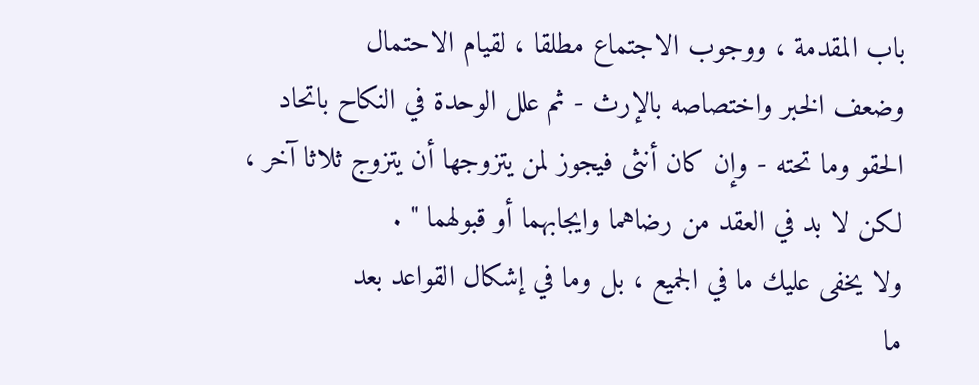باب المقدمة ، ووجوب الاجتماع مطلقا ، لقيام الاحتمال
وضعف الخبر واختصاصه بالإرث - ثم علل الوحدة في النكاح باتحاد
الحقو وما تحته - وإن كان أنثى فيجوز لمن يتزوجها أن يتزوج ثلاثا آخر ،
لكن لا بد في العقد من رضاهما وايجابهما أو قبولهما " .
ولا يخفى عليك ما في الجميع ، بل وما في إشكال القواعد بعد
ما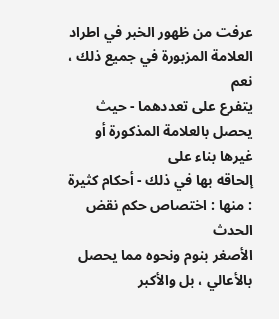عرفت من ظهور الخبر في اطراد العلامة المزبورة في جميع ذلك ، نعم
يتفرع على تعددهما - حيث يحصل بالعلامة المذكورة أو غيرها بناء على
إلحاقه بها في ذلك - أحكام كثيرة : منها : اختصاص حكم نقض الحدث
الأصغر بنوم ونحوه مما يحصل بالأعالي ، بل والأكبر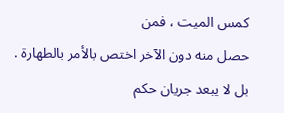كمس الميت ، فمن
حصل منه دون الآخر اختص بالأمر بالطهارة .
بل لا يبعد جريان حكم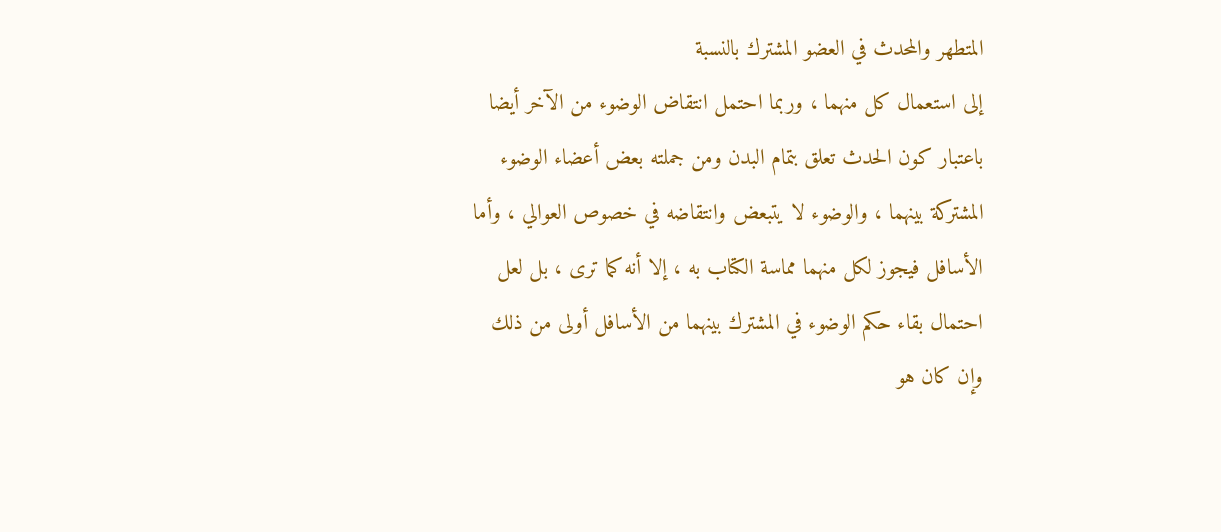المتطهر والمحدث في العضو المشترك بالنسبة
إلى استعمال كل منهما ، وربما احتمل انتقاض الوضوء من الآخر أيضا
باعتبار كون الحدث تعلق بتمام البدن ومن جملته بعض أعضاء الوضوء
المشتركة بينهما ، والوضوء لا يتبعض وانتقاضه في خصوص العوالي ، وأما
الأسافل فيجوز لكل منهما مماسة الكتاب به ، إلا أنه كما ترى ، بل لعل
احتمال بقاء حكم الوضوء في المشترك بينهما من الأسافل أولى من ذلك
وإن كان هو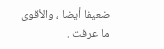ضعيفا أيضا ، والأقوى ما عرفت .